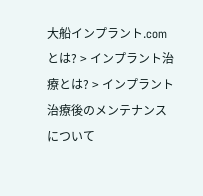大船インプラント.comとは? > インプラント治療とは? > インプラント治療後のメンテナンスについて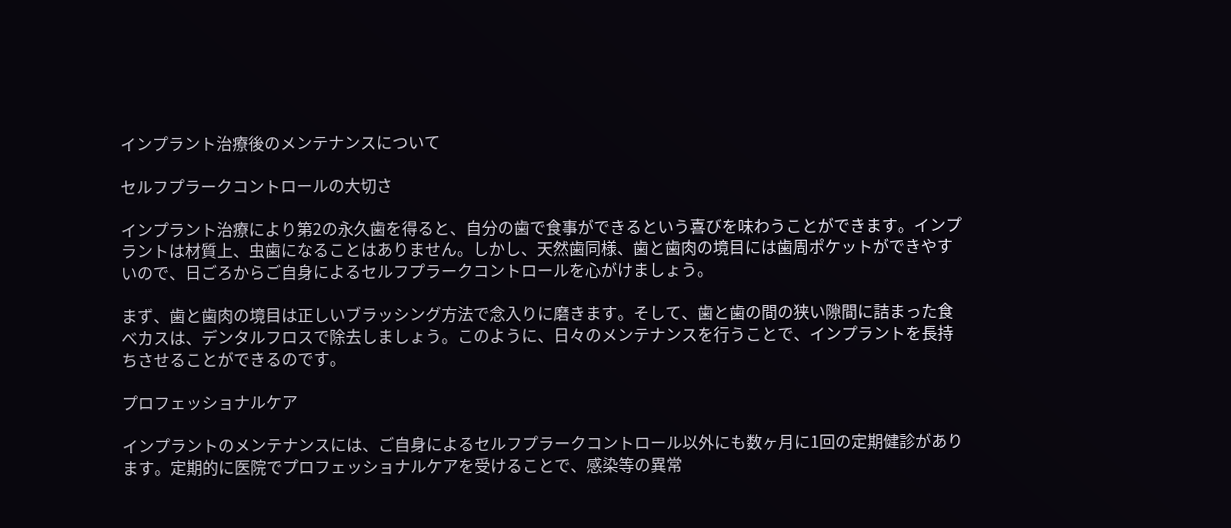インプラント治療後のメンテナンスについて

セルフプラークコントロールの大切さ

インプラント治療により第2の永久歯を得ると、自分の歯で食事ができるという喜びを味わうことができます。インプラントは材質上、虫歯になることはありません。しかし、天然歯同様、歯と歯肉の境目には歯周ポケットができやすいので、日ごろからご自身によるセルフプラークコントロールを心がけましょう。

まず、歯と歯肉の境目は正しいブラッシング方法で念入りに磨きます。そして、歯と歯の間の狭い隙間に詰まった食べカスは、デンタルフロスで除去しましょう。このように、日々のメンテナンスを行うことで、インプラントを長持ちさせることができるのです。

プロフェッショナルケア

インプラントのメンテナンスには、ご自身によるセルフプラークコントロール以外にも数ヶ月に1回の定期健診があります。定期的に医院でプロフェッショナルケアを受けることで、感染等の異常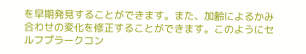を早期発見することができます。また、加齢によるかみ合わせの変化を修正することができます。このようにセルフプラークコン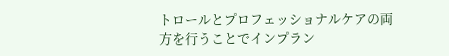トロールとプロフェッショナルケアの両方を行うことでインプラン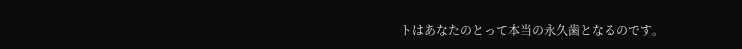トはあなたのとって本当の永久歯となるのです。